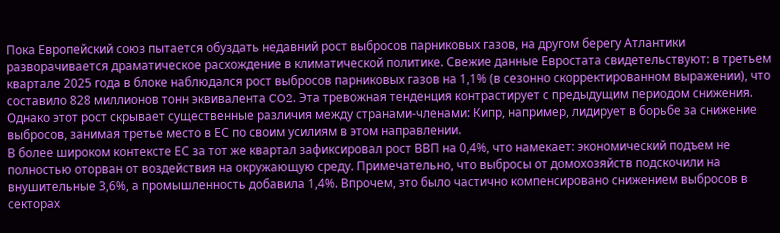Пока Европейский союз пытается обуздать недавний рост выбросов парниковых газов, на другом берегу Атлантики разворачивается драматическое расхождение в климатической политике. Свежие данные Евростата свидетельствуют: в третьем квартале 2025 года в блоке наблюдался рост выбросов парниковых газов на 1,1% (в сезонно скорректированном выражении), что составило 828 миллионов тонн эквивалента CO2. Эта тревожная тенденция контрастирует с предыдущим периодом снижения. Однако этот рост скрывает существенные различия между странами-членами: Кипр, например, лидирует в борьбе за снижение выбросов, занимая третье место в ЕС по своим усилиям в этом направлении.
В более широком контексте ЕС за тот же квартал зафиксировал рост ВВП на 0,4%, что намекает: экономический подъем не полностью оторван от воздействия на окружающую среду. Примечательно, что выбросы от домохозяйств подскочили на внушительные 3,6%, а промышленность добавила 1,4%. Впрочем, это было частично компенсировано снижением выбросов в секторах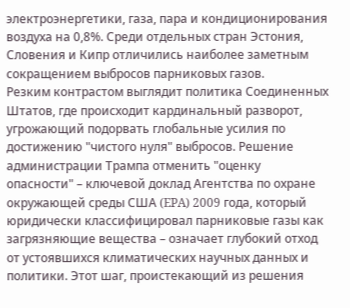электроэнергетики, газа, пара и кондиционирования воздуха на 0,8%. Среди отдельных стран Эстония, Словения и Кипр отличились наиболее заметным сокращением выбросов парниковых газов.
Резким контрастом выглядит политика Соединенных Штатов, где происходит кардинальный разворот, угрожающий подорвать глобальные усилия по достижению "чистого нуля" выбросов. Решение администрации Трампа отменить "оценку опасности" – ключевой доклад Агентства по охране окружающей среды США (EPA) 2009 года, который юридически классифицировал парниковые газы как загрязняющие вещества – означает глубокий отход от устоявшихся климатических научных данных и политики. Этот шаг, проистекающий из решения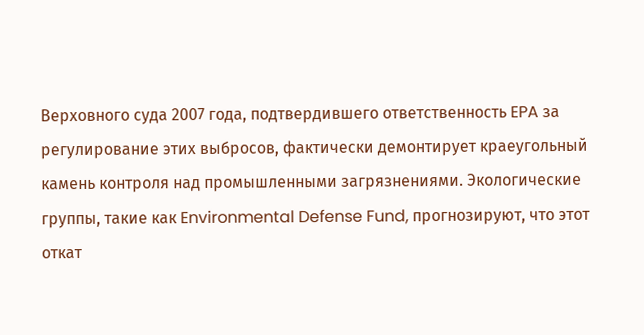Верховного суда 2007 года, подтвердившего ответственность EPA за регулирование этих выбросов, фактически демонтирует краеугольный камень контроля над промышленными загрязнениями. Экологические группы, такие как Environmental Defense Fund, прогнозируют, что этот откат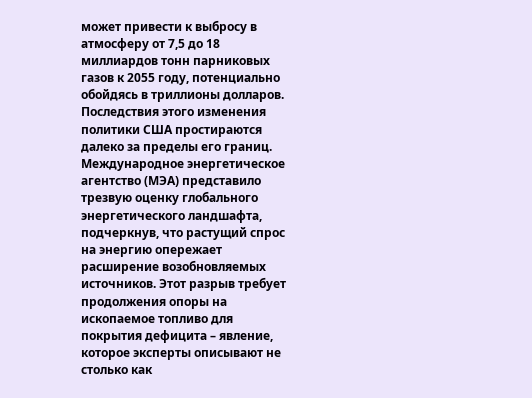может привести к выбросу в атмосферу от 7,5 до 18 миллиардов тонн парниковых газов к 2055 году, потенциально обойдясь в триллионы долларов.
Последствия этого изменения политики США простираются далеко за пределы его границ. Международное энергетическое агентство (МЭА) представило трезвую оценку глобального энергетического ландшафта, подчеркнув, что растущий спрос на энергию опережает расширение возобновляемых источников. Этот разрыв требует продолжения опоры на ископаемое топливо для покрытия дефицита – явление, которое эксперты описывают не столько как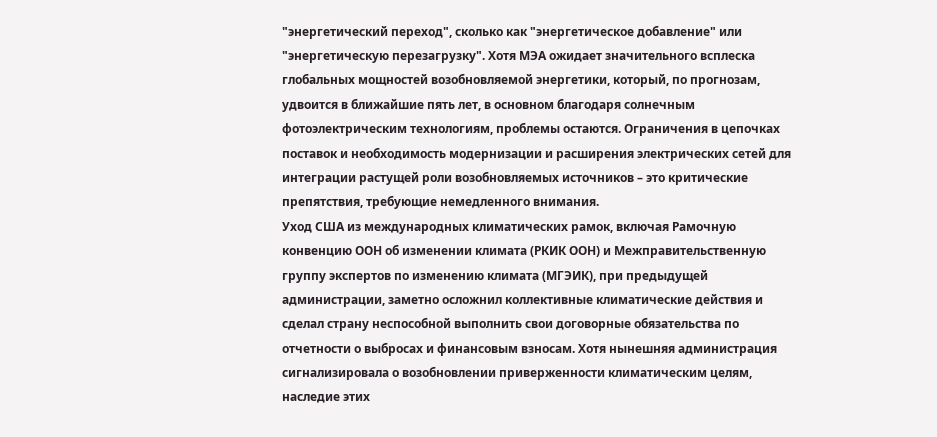"энергетический переход", сколько как "энергетическое добавление" или "энергетическую перезагрузку". Хотя МЭА ожидает значительного всплеска глобальных мощностей возобновляемой энергетики, который, по прогнозам, удвоится в ближайшие пять лет, в основном благодаря солнечным фотоэлектрическим технологиям, проблемы остаются. Ограничения в цепочках поставок и необходимость модернизации и расширения электрических сетей для интеграции растущей роли возобновляемых источников – это критические препятствия, требующие немедленного внимания.
Уход США из международных климатических рамок, включая Рамочную конвенцию ООН об изменении климата (РКИК ООН) и Межправительственную группу экспертов по изменению климата (МГЭИК), при предыдущей администрации, заметно осложнил коллективные климатические действия и сделал страну неспособной выполнить свои договорные обязательства по отчетности о выбросах и финансовым взносам. Хотя нынешняя администрация сигнализировала о возобновлении приверженности климатическим целям, наследие этих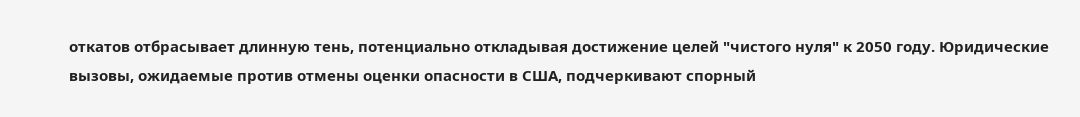откатов отбрасывает длинную тень, потенциально откладывая достижение целей "чистого нуля" к 2050 году. Юридические вызовы, ожидаемые против отмены оценки опасности в США, подчеркивают спорный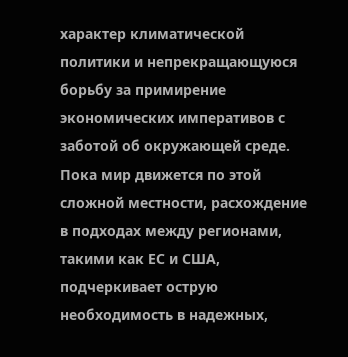характер климатической политики и непрекращающуюся борьбу за примирение экономических императивов с заботой об окружающей среде. Пока мир движется по этой сложной местности, расхождение в подходах между регионами, такими как ЕС и США, подчеркивает острую необходимость в надежных,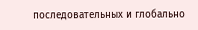последовательных и глобально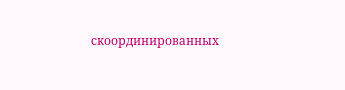скоординированных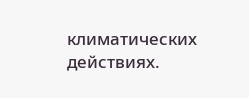климатических действиях.